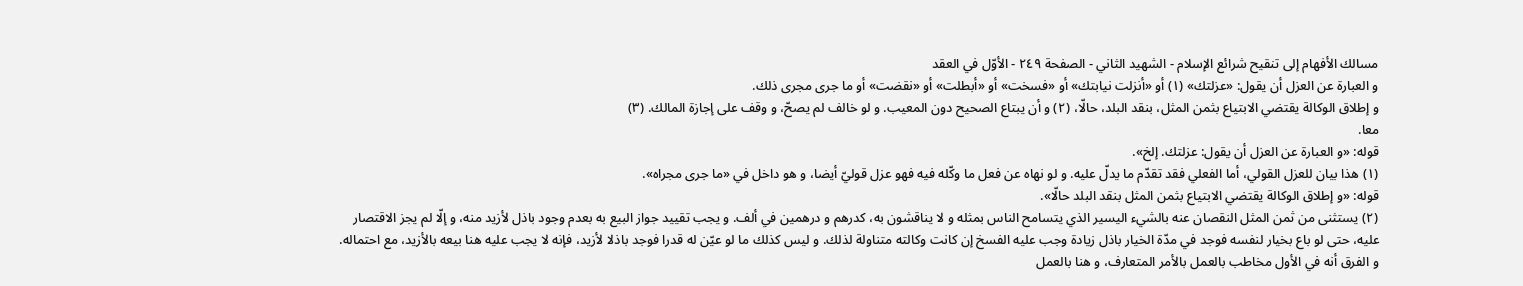مسالك الأفهام إلى تنقيح شرائع الإسلام - الشهيد الثاني - الصفحة ٢٤٩ - الأوّل في العقد
و العبارة عن العزل أن يقول: «عزلتك» (١) أو «أنزلت نيابتك» أو «فسخت» أو «أبطلت» أو «نقضت» أو ما جرى مجرى ذلك.
و إطلاق الوكالة يقتضي الابتياع بثمن المثل، بنقد البلد، حالّا، (٢) و أن يبتاع الصحيح دون المعيب. و لو خالف لم يصحّ، و وقف على إجازة المالك. (٣)
معا.
قوله: «و العبارة عن العزل أن يقول: عزلتك. إلخ».
(١) هذا بيان للعزل القولي، أما الفعلي فقد تقدّم ما يدلّ عليه. و لو نهاه عن فعل ما وكّله فيه فهو عزل قوليّ أيضا، و هو داخل في «ما جرى مجراه».
قوله: «و إطلاق الوكالة يقتضي الابتياع بثمن المثل بنقد البلد حالّا».
(٢) يستثنى من ثمن المثل النقصان عنه بالشيء اليسير الذي يتسامح الناس بمثله و لا يناقشون به، كدرهم و درهمين في ألف. و يجب تقييد جواز البيع به بعدم وجود باذل لأزيد منه، و إلّا لم يجز الاقتصار عليه، حتى لو باع بخيار لنفسه فوجد في مدّة الخيار باذل زيادة وجب عليه الفسخ إن كانت وكالته متناولة لذلك. و ليس كذلك ما لو عيّن له قدرا فوجد باذلا لأزيد، فإنه لا يجب عليه هنا بيعه بالأزيد، مع احتماله.
و الفرق أنه في الأول مخاطب بالعمل بالأمر المتعارف، و هنا بالعمل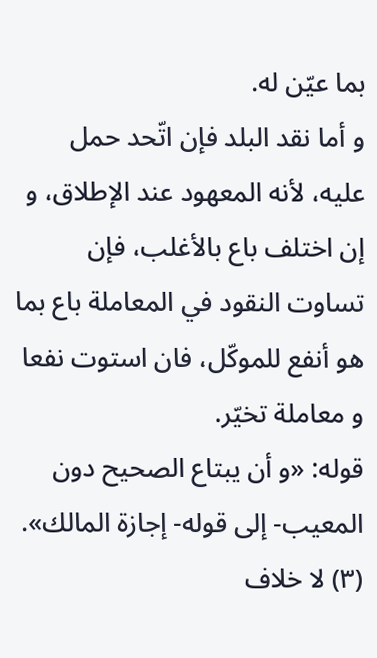بما عيّن له.
و أما نقد البلد فإن اتّحد حمل عليه، لأنه المعهود عند الإطلاق، و إن اختلف باع بالأغلب، فإن تساوت النقود في المعاملة باع بما هو أنفع للموكّل، فان استوت نفعا و معاملة تخيّر.
قوله: «و أن يبتاع الصحيح دون المعيب- إلى قوله- إجازة المالك».
(٣) لا خلاف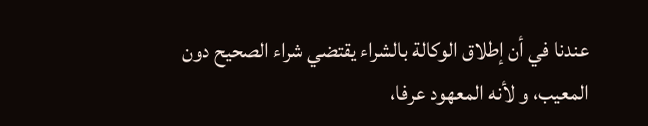عندنا في أن إطلاق الوكالة بالشراء يقتضي شراء الصحيح دون المعيب، و لأنه المعهود عرفا،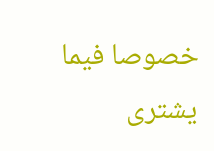خصوصا فيما يشترى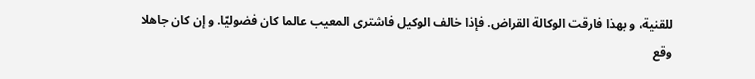للقنية، و بهذا فارقت الوكالة القراض. فإذا خالف الوكيل فاشترى المعيب عالما كان فضوليّا. و إن كان جاهلا وقع